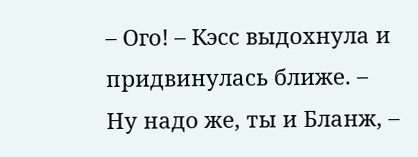– Ого! – Кэсс выдохнула и придвинулась ближе. – Ну надо же, ты и Бланж, –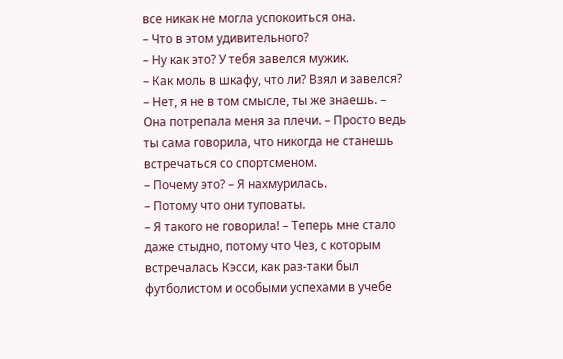все никак не могла успокоиться она.
– Что в этом удивительного?
– Ну как это? У тебя завелся мужик.
– Как моль в шкафу, что ли? Взял и завелся?
– Нет, я не в том смысле, ты же знаешь. – Она потрепала меня за плечи. – Просто ведь ты сама говорила, что никогда не станешь встречаться со спортсменом.
– Почему это? – Я нахмурилась.
– Потому что они туповаты.
– Я такого не говорила! – Теперь мне стало даже стыдно, потому что Чез, с которым встречалась Кэсси, как раз-таки был футболистом и особыми успехами в учебе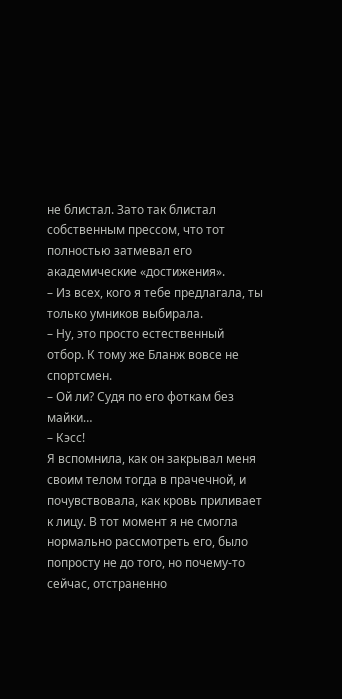не блистал. Зато так блистал собственным прессом, что тот полностью затмевал его академические «достижения».
– Из всех, кого я тебе предлагала, ты только умников выбирала.
– Ну, это просто естественный отбор. К тому же Бланж вовсе не спортсмен.
– Ой ли? Судя по его фоткам без майки…
– Кэсс!
Я вспомнила, как он закрывал меня своим телом тогда в прачечной, и почувствовала, как кровь приливает к лицу. В тот момент я не смогла нормально рассмотреть его, было попросту не до того, но почему-то сейчас, отстраненно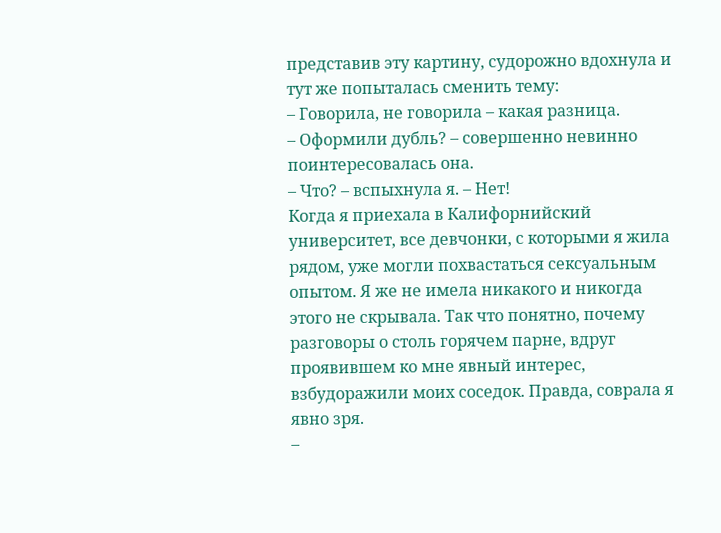представив эту картину, судорожно вдохнула и тут же попыталась сменить тему:
– Говорила, не говорила – какая разница.
– Оформили дубль? – совершенно невинно поинтересовалась она.
– Что? – вспыхнула я. – Нет!
Когда я приехала в Калифорнийский университет, все девчонки, с которыми я жила рядом, уже могли похвастаться сексуальным опытом. Я же не имела никакого и никогда этого не скрывала. Так что понятно, почему разговоры о столь горячем парне, вдруг проявившем ко мне явный интерес, взбудоражили моих соседок. Правда, соврала я явно зря.
–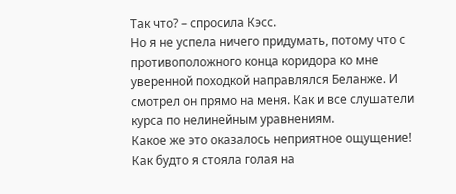Так что? – спросила Кэсс.
Но я не успела ничего придумать, потому что с противоположного конца коридора ко мне уверенной походкой направлялся Беланже. И смотрел он прямо на меня. Как и все слушатели курса по нелинейным уравнениям.
Какое же это оказалось неприятное ощущение! Как будто я стояла голая на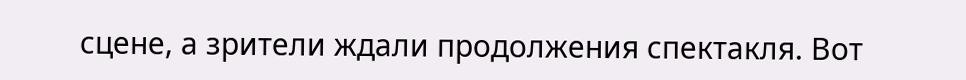сцене, а зрители ждали продолжения спектакля. Вот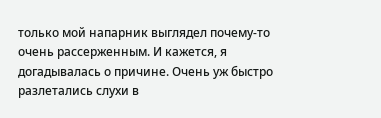только мой напарник выглядел почему-то очень рассерженным. И кажется, я догадывалась о причине. Очень уж быстро разлетались слухи в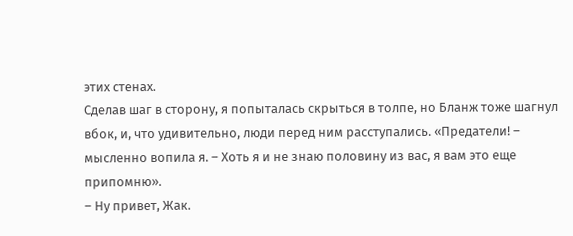этих стенах.
Сделав шаг в сторону, я попыталась скрыться в толпе, но Бланж тоже шагнул вбок, и, что удивительно, люди перед ним расступались. «Предатели! – мысленно вопила я. – Хоть я и не знаю половину из вас, я вам это еще припомню».
– Ну привет, Жак.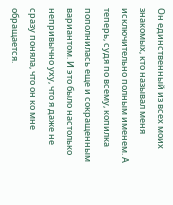Он единственный из всех моих знакомых, кто называл меня исключительно полным именем. А теперь, судя по всему, копилка пополнилась еще и сокращенным вариантом. И это было настолько непривычно уху, что я даже не сразу поняла, что он ко мне обращается.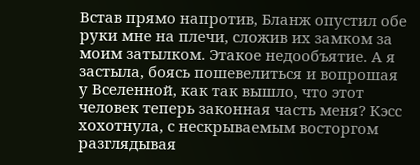Встав прямо напротив, Бланж опустил обе руки мне на плечи, сложив их замком за моим затылком. Этакое недообъятие. А я застыла, боясь пошевелиться и вопрошая у Вселенной, как так вышло, что этот человек теперь законная часть меня? Кэсс хохотнула, с нескрываемым восторгом разглядывая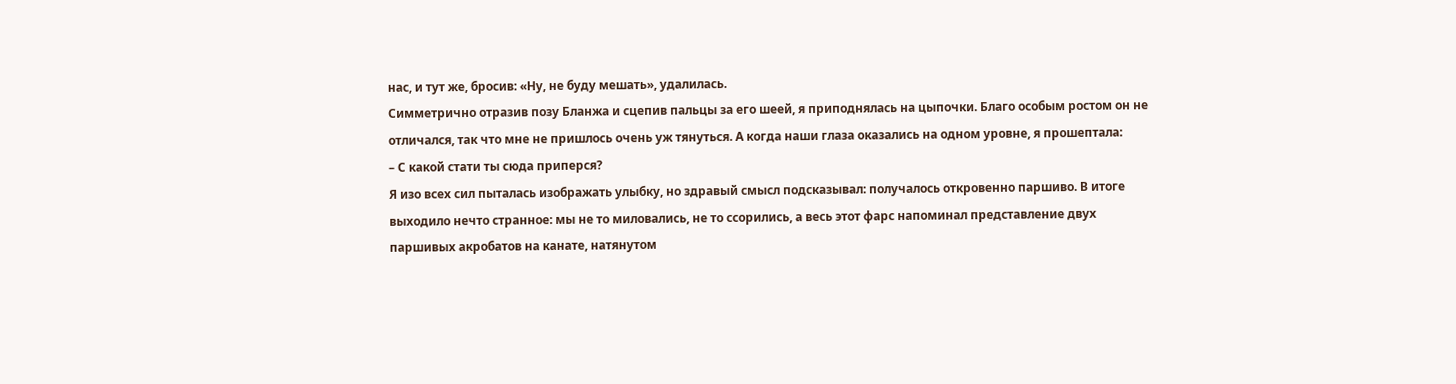нас, и тут же, бросив: «Ну, не буду мешать», удалилась.
Симметрично отразив позу Бланжа и сцепив пальцы за его шеей, я приподнялась на цыпочки. Благо особым ростом он не отличался, так что мне не пришлось очень уж тянуться. А когда наши глаза оказались на одном уровне, я прошептала:
– С какой стати ты сюда приперся?
Я изо всех сил пыталась изображать улыбку, но здравый смысл подсказывал: получалось откровенно паршиво. В итоге выходило нечто странное: мы не то миловались, не то ссорились, а весь этот фарс напоминал представление двух паршивых акробатов на канате, натянутом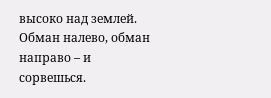высоко над землей. Обман налево, обман направо – и сорвешься.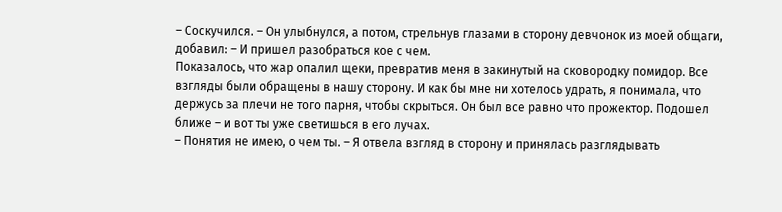– Соскучился. – Он улыбнулся, а потом, стрельнув глазами в сторону девчонок из моей общаги, добавил: – И пришел разобраться кое с чем.
Показалось, что жар опалил щеки, превратив меня в закинутый на сковородку помидор. Все взгляды были обращены в нашу сторону. И как бы мне ни хотелось удрать, я понимала, что держусь за плечи не того парня, чтобы скрыться. Он был все равно что прожектор. Подошел ближе – и вот ты уже светишься в его лучах.
– Понятия не имею, о чем ты. – Я отвела взгляд в сторону и принялась разглядывать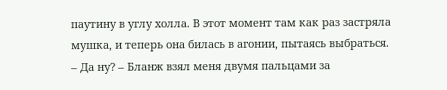паутину в углу холла. В этот момент там как раз застряла мушка, и теперь она билась в агонии, пытаясь выбраться.
– Да ну? – Бланж взял меня двумя пальцами за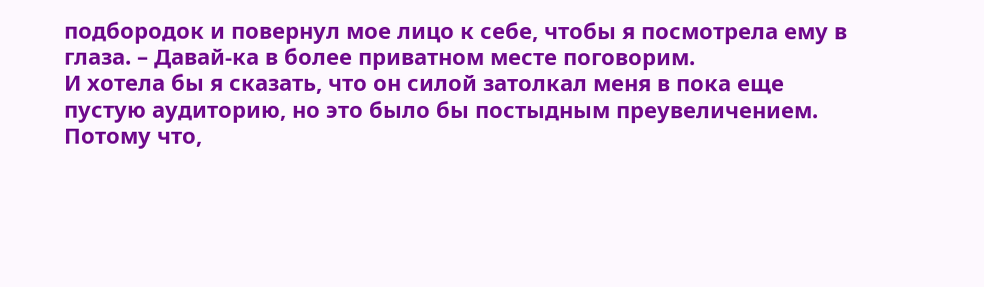подбородок и повернул мое лицо к себе, чтобы я посмотрела ему в глаза. – Давай-ка в более приватном месте поговорим.
И хотела бы я сказать, что он силой затолкал меня в пока еще пустую аудиторию, но это было бы постыдным преувеличением. Потому что,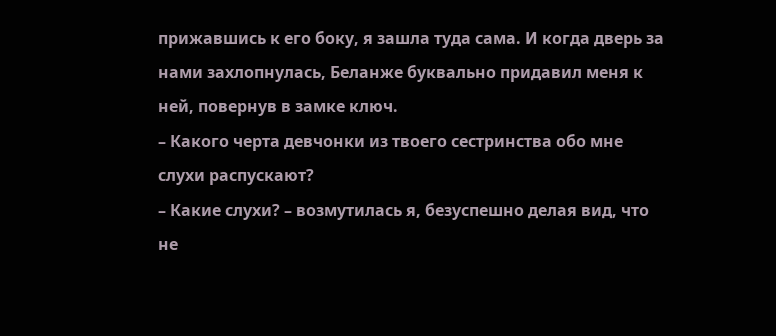прижавшись к его боку, я зашла туда сама. И когда дверь за нами захлопнулась, Беланже буквально придавил меня к ней, повернув в замке ключ.
– Какого черта девчонки из твоего сестринства обо мне слухи распускают?
– Какие слухи? – возмутилась я, безуспешно делая вид, что не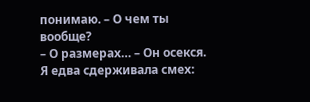понимаю. – О чем ты вообще?
– О размерах… – Он осекся.
Я едва сдерживала смех: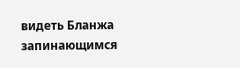видеть Бланжа запинающимся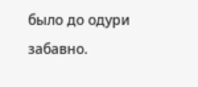было до одури забавно.